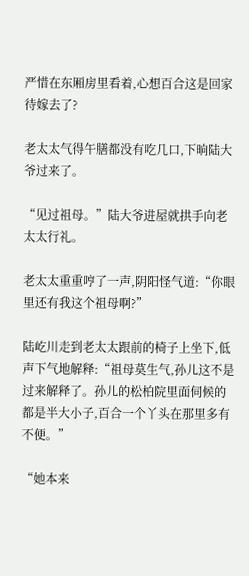严惜在东厢房里看着,心想百合这是回家待嫁去了?

老太太气得午膳都没有吃几口,下晌陆大爷过来了。

“见过祖母。”陆大爷进屋就拱手向老太太行礼。

老太太重重哼了一声,阴阳怪气道:“你眼里还有我这个祖母啊?”

陆屹川走到老太太跟前的椅子上坐下,低声下气地解释:“祖母莫生气,孙儿这不是过来解释了。孙儿的松柏院里面伺候的都是半大小子,百合一个丫头在那里多有不便。”

“她本来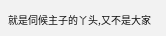就是伺候主子的丫头,又不是大家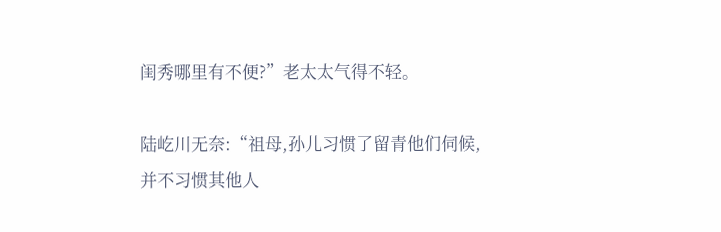闺秀哪里有不便?”老太太气得不轻。

陆屹川无奈:“祖母,孙儿习惯了留青他们伺候,并不习惯其他人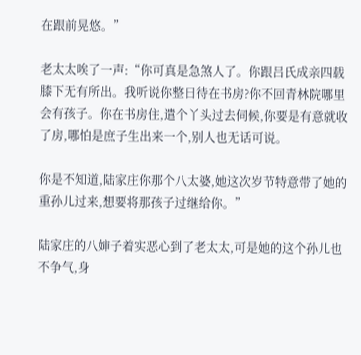在跟前晃悠。”

老太太唉了一声:“你可真是急煞人了。你跟吕氏成亲四载膝下无有所出。我听说你整日待在书房?你不回青林院哪里会有孩子。你在书房住,遣个丫头过去伺候,你要是有意就收了房,哪怕是庶子生出来一个,别人也无话可说。

你是不知道,陆家庄你那个八太婆,她这次岁节特意带了她的重孙儿过来,想要将那孩子过继给你。”

陆家庄的八婶子着实恶心到了老太太,可是她的这个孙儿也不争气,身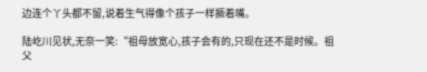边连个丫头都不留,说着生气得像个孩子一样撅着嘴。

陆屹川见状,无奈一笑:“祖母放宽心,孩子会有的,只现在还不是时候。祖父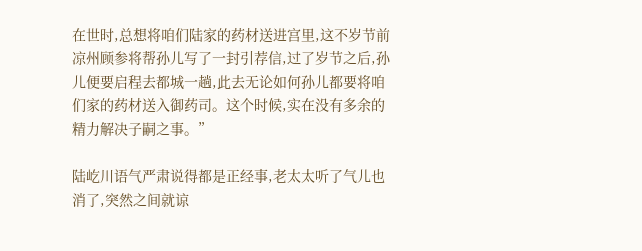在世时,总想将咱们陆家的药材送进宫里,这不岁节前凉州顾参将帮孙儿写了一封引荐信,过了岁节之后,孙儿便要启程去都城一趟,此去无论如何孙儿都要将咱们家的药材送入御药司。这个时候,实在没有多余的精力解决子嗣之事。”

陆屹川语气严肃说得都是正经事,老太太听了气儿也消了,突然之间就谅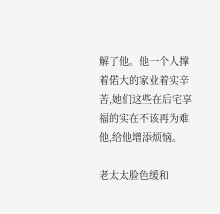解了他。他一个人撑着偌大的家业着实辛苦,她们这些在后宅享福的实在不该再为难他,给他增添烦恼。

老太太脸色缓和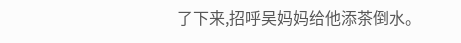了下来,招呼吴妈妈给他添茶倒水。